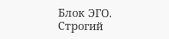Блок ЭГО.
Строгий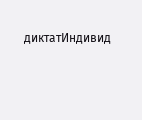диктатИндивид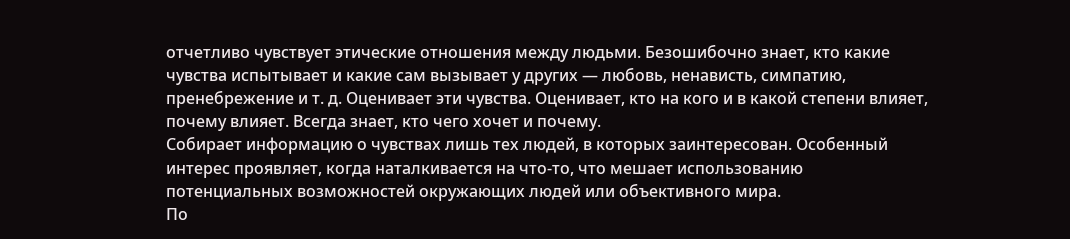отчетливо чувствует этические отношения между людьми. Безошибочно знает, кто какие чувства испытывает и какие сам вызывает у других — любовь, ненависть, симпатию, пренебрежение и т. д. Оценивает эти чувства. Оценивает, кто на кого и в какой степени влияет, почему влияет. Всегда знает, кто чего хочет и почему.
Собирает информацию о чувствах лишь тех людей, в которых заинтересован. Особенный интерес проявляет, когда наталкивается на что-то, что мешает использованию потенциальных возможностей окружающих людей или объективного мира.
По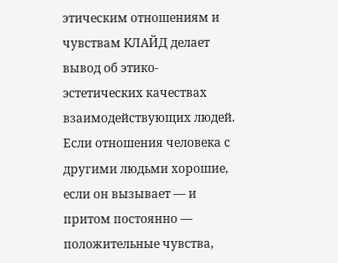этическим отношениям и чувствам КЛАЙД делает вывод об этико-эстетических качествах взаимодействующих людей. Если отношения человека с другими людьми хорошие, если он вызывает — и притом постоянно — положительные чувства,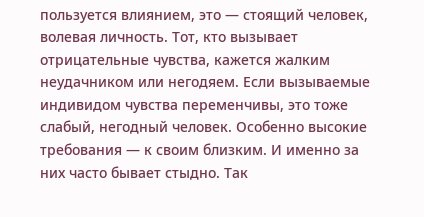пользуется влиянием, это — стоящий человек, волевая личность. Тот, кто вызывает отрицательные чувства, кажется жалким неудачником или негодяем. Если вызываемые индивидом чувства переменчивы, это тоже слабый, негодный человек. Особенно высокие требования — к своим близким. И именно за них часто бывает стыдно. Так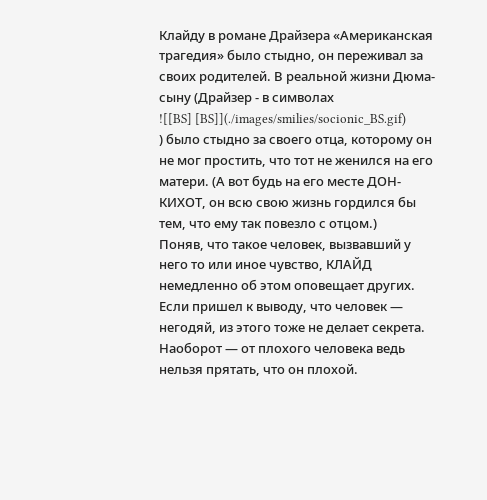Клайду в романе Драйзера «Американская трагедия» было стыдно, он переживал за своих родителей. В реальной жизни Дюма-сыну (Драйзер - в символах
![[BS] [BS]](./images/smilies/socionic_BS.gif)
) было стыдно за своего отца, которому он не мог простить, что тот не женился на его матери. (А вот будь на его месте ДОН-КИХОТ, он всю свою жизнь гордился бы тем, что ему так повезло с отцом.)
Поняв, что такое человек, вызвавший у него то или иное чувство, КЛАЙД немедленно об этом оповещает других. Если пришел к выводу, что человек — негодяй, из этого тоже не делает секрета. Наоборот — от плохого человека ведь нельзя прятать, что он плохой.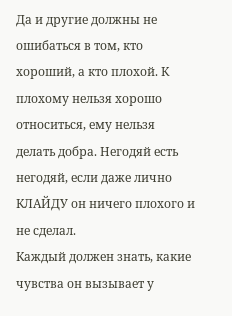Да и другие должны не ошибаться в том, кто хороший, а кто плохой. К плохому нельзя хорошо относиться, ему нельзя делать добра. Негодяй есть негодяй, если даже лично КЛАЙДУ он ничего плохого и не сделал.
Каждый должен знать, какие чувства он вызывает у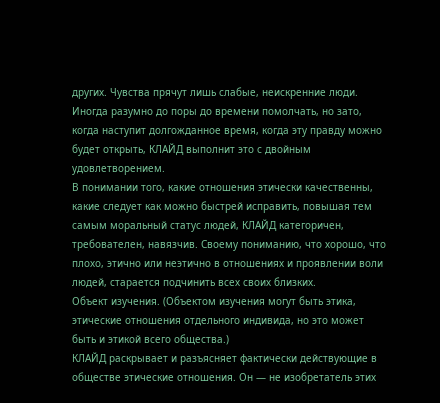других. Чувства прячут лишь слабые, неискренние люди. Иногда разумно до поры до времени помолчать, но зато, когда наступит долгожданное время, когда эту правду можно будет открыть, КЛАЙД выполнит это с двойным удовлетворением.
В понимании того, какие отношения этически качественны, какие следует как можно быстрей исправить, повышая тем самым моральный статус людей, КЛАЙД категоричен, требователен, навязчив. Своему пониманию, что хорошо, что плохо, этично или неэтично в отношениях и проявлении воли людей, старается подчинить всех своих близких.
Объект изучения. (Объектом изучения могут быть этика, этические отношения отдельного индивида, но это может быть и этикой всего общества.)
КЛАЙД раскрывает и разъясняет фактически действующие в обществе этические отношения. Он — не изобретатель этих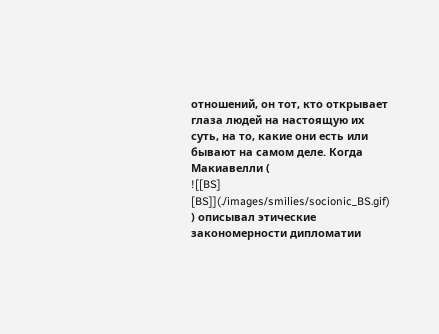отношений, он тот, кто открывает глаза людей на настоящую их суть, на то, какие они есть или бывают на самом деле. Когда Макиавелли (
![[BS] [BS]](./images/smilies/socionic_BS.gif)
) описывал этические закономерности дипломатии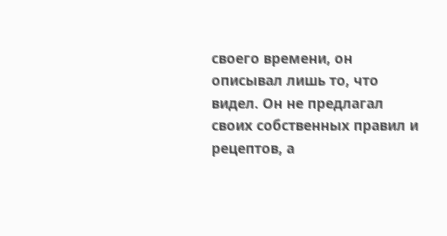своего времени, он описывал лишь то, что видел. Он не предлагал своих собственных правил и рецептов, а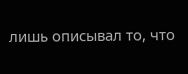лишь описывал то, что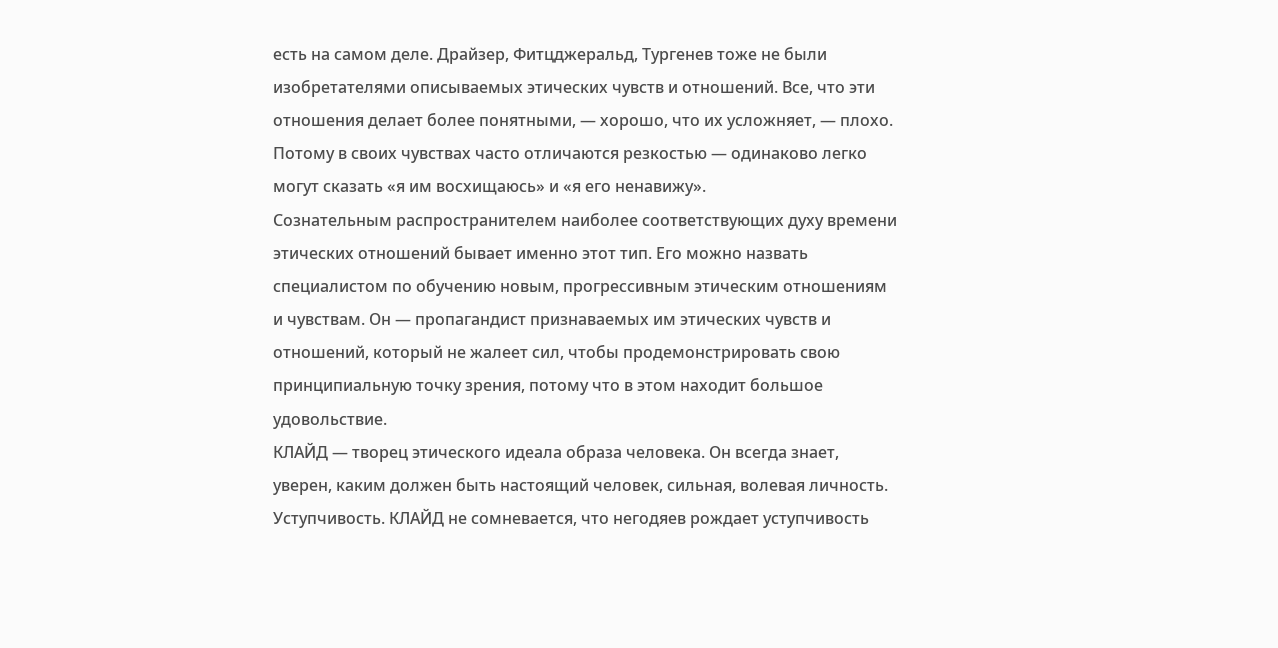есть на самом деле. Драйзер, Фитцджеральд, Тургенев тоже не были изобретателями описываемых этических чувств и отношений. Все, что эти отношения делает более понятными, — хорошо, что их усложняет, — плохо. Потому в своих чувствах часто отличаются резкостью — одинаково легко могут сказать «я им восхищаюсь» и «я его ненавижу».
Сознательным распространителем наиболее соответствующих духу времени этических отношений бывает именно этот тип. Его можно назвать специалистом по обучению новым, прогрессивным этическим отношениям и чувствам. Он — пропагандист признаваемых им этических чувств и отношений, который не жалеет сил, чтобы продемонстрировать свою принципиальную точку зрения, потому что в этом находит большое удовольствие.
КЛАЙД — творец этического идеала образа человека. Он всегда знает, уверен, каким должен быть настоящий человек, сильная, волевая личность.
Уступчивость. КЛАЙД не сомневается, что негодяев рождает уступчивость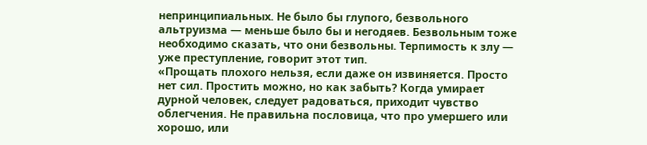непринципиальных. Не было бы глупого, безвольного альтруизма — меньше было бы и негодяев. Безвольным тоже необходимо сказать, что они безвольны. Терпимость к злу — уже преступление, говорит этот тип.
«Прощать плохого нельзя, если даже он извиняется. Просто нет сил. Простить можно, но как забыть? Когда умирает дурной человек, следует радоваться, приходит чувство облегчения. Не правильна пословица, что про умершего или хорошо, или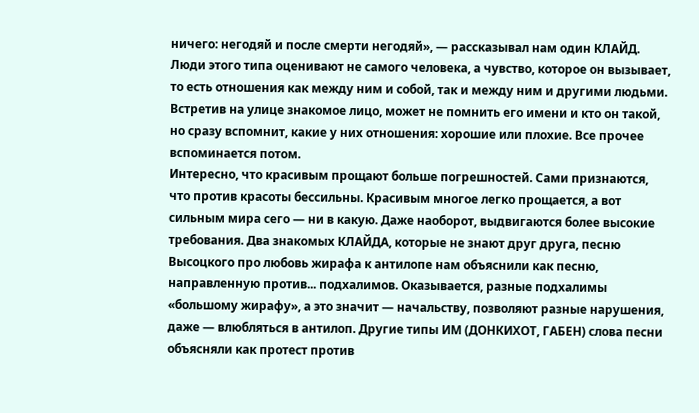ничего: негодяй и после смерти негодяй», — рассказывал нам один КЛАЙД.
Люди этого типа оценивают не самого человека, а чувство, которое он вызывает, то есть отношения как между ним и собой, так и между ним и другими людьми. Встретив на улице знакомое лицо, может не помнить его имени и кто он такой, но сразу вспомнит, какие у них отношения: хорошие или плохие. Все прочее вспоминается потом.
Интересно, что красивым прощают больше погрешностей. Сами признаются, что против красоты бессильны. Красивым многое легко прощается, а вот сильным мира сего — ни в какую. Даже наоборот, выдвигаются более высокие требования. Два знакомых КЛАЙДА, которые не знают друг друга, песню Высоцкого про любовь жирафа к антилопе нам объяснили как песню, направленную против... подхалимов. Оказывается, разные подхалимы «большому жирафу», а это значит — начальству, позволяют разные нарушения, даже — влюбляться в антилоп. Другие типы ИМ (ДОНКИХОТ, ГАБЕН) слова песни объясняли как протест против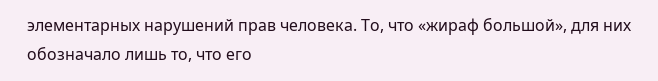элементарных нарушений прав человека. То, что «жираф большой», для них обозначало лишь то, что его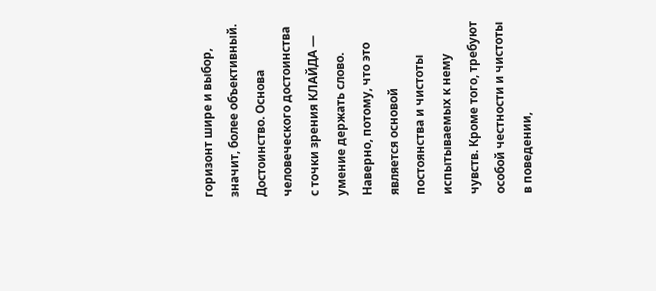горизонт шире и выбор, значит, более объективный.
Достоинство. Основа человеческого достоинства с точки зрения КЛАЙДА — умение держать слово. Наверно, потому, что это является основой постоянства и чистоты испытываемых к нему чувств. Кроме того, требуют особой честности и чистоты в поведении,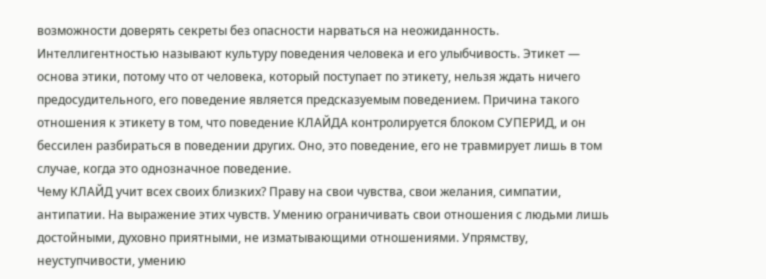возможности доверять cекреты без опасности нарваться на неожиданность. Интеллигентностью называют культуру поведения человека и его улыбчивость. Этикет — основа этики, потому что от человека, который поступает по этикету, нельзя ждать ничего предосудительного, его поведение является предсказуемым поведением. Причина такого отношения к этикету в том, что поведение КЛАЙДА контролируется блоком СУПЕРИД, и он бессилен разбираться в поведении других. Оно, это поведение, его не травмирует лишь в том случае, когда это однозначное поведение.
Чему КЛАЙД учит всех своих близких? Праву на свои чувства, свои желания, симпатии, антипатии. На выражение этих чувств. Умению ограничивать свои отношения с людьми лишь достойными, духовно приятными, не изматывающими отношениями. Упрямству, неуступчивости, умению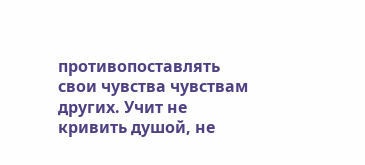противопоставлять свои чувства чувствам других. Учит не кривить душой, не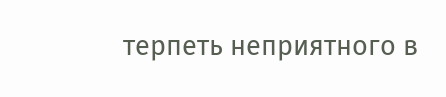терпеть неприятного в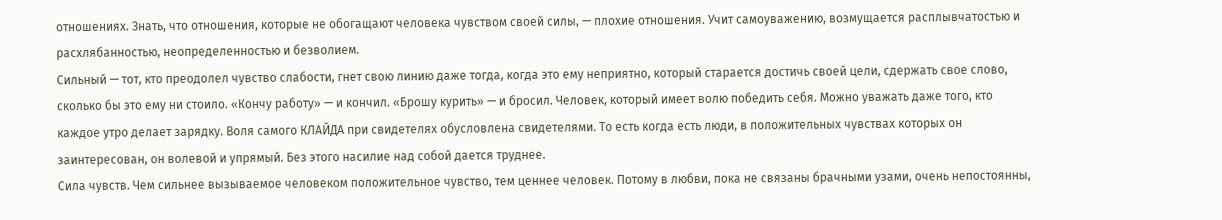отношениях. Знать, что отношения, которые не обогащают человека чувством своей силы, — плохие отношения. Учит самоуважению, возмущается расплывчатостью и расхлябанностью, неопределенностью и безволием.
Сильный — тот, кто преодолел чувство слабости, гнет свою линию даже тогда, когда это ему неприятно, который старается достичь своей цели, сдержать свое слово, сколько бы это ему ни стоило. «Кончу работу» — и кончил. «Брошу курить» — и бросил. Человек, который имеет волю победить себя. Можно уважать даже того, кто каждое утро делает зарядку. Воля самого КЛАЙДА при свидетелях обусловлена свидетелями. То есть когда есть люди, в положительных чувствах которых он заинтересован, он волевой и упрямый. Без этого насилие над собой дается труднее.
Сила чувств. Чем сильнее вызываемое человеком положительное чувство, тем ценнее человек. Потому в любви, пока не связаны брачными узами, очень непостоянны,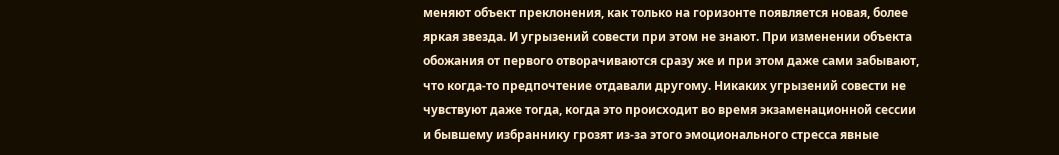меняют объект преклонения, как только на горизонте появляется новая, более яркая звезда. И угрызений совести при этом не знают. При изменении объекта обожания от первого отворачиваются сразу же и при этом даже сами забывают, что когда-то предпочтение отдавали другому. Никаких угрызений совести не чувствуют даже тогда, когда это происходит во время экзаменационной сессии и бывшему избраннику грозят из-за этого эмоционального стресса явные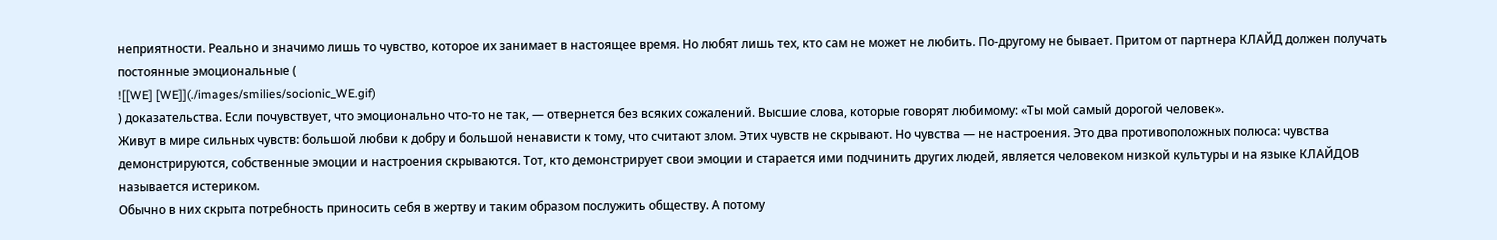неприятности. Реально и значимо лишь то чувство, которое их занимает в настоящее время. Но любят лишь тех, кто сам не может не любить. По-другому не бывает. Притом от партнера КЛАЙД должен получать постоянные эмоциональные (
![[WE] [WE]](./images/smilies/socionic_WE.gif)
) доказательства. Если почувствует, что эмоционально что-то не так, — отвернется без всяких сожалений. Высшие слова, которые говорят любимому: «Ты мой самый дорогой человек».
Живут в мире сильных чувств: большой любви к добру и большой ненависти к тому, что считают злом. Этих чувств не скрывают. Но чувства — не настроения. Это два противоположных полюса: чувства демонстрируются, собственные эмоции и настроения скрываются. Тот, кто демонстрирует свои эмоции и старается ими подчинить других людей, является человеком низкой культуры и на языке КЛАЙДОВ называется истериком.
Обычно в них скрыта потребность приносить себя в жертву и таким образом послужить обществу. А потому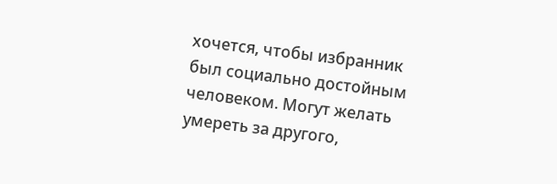хочется, чтобы избранник был социально достойным человеком. Могут желать умереть за другого,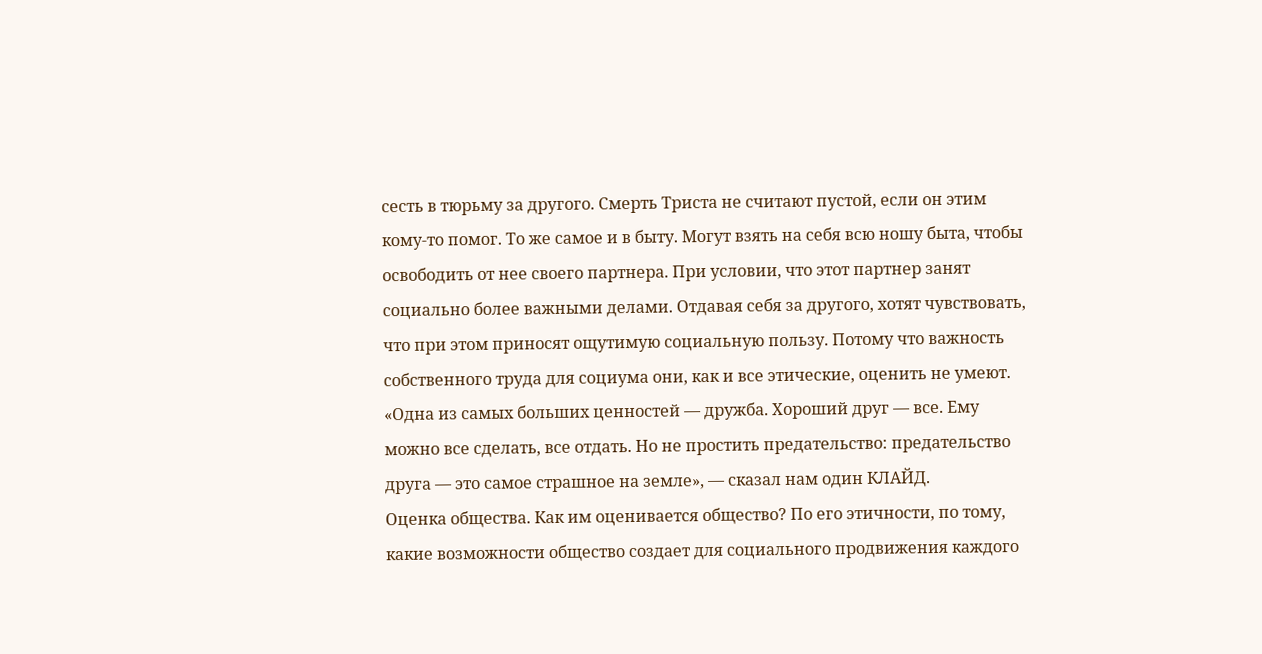сесть в тюрьму за другого. Смерть Триста не считают пустой, если он этим кому-то помог. То же самое и в быту. Могут взять на себя всю ношу быта, чтобы освободить от нее своего партнера. При условии, что этот партнер занят социально более важными делами. Отдавая себя за другого, хотят чувствовать, что при этом приносят ощутимую социальную пользу. Потому что важность собственного труда для социума они, как и все этические, оценить не умеют.
«Одна из самых больших ценностей — дружба. Хороший друг — все. Ему можно все сделать, все отдать. Но не простить предательство: предательство друга — это самое страшное на земле», — сказал нам один КЛАЙД.
Оценка общества. Как им оценивается общество? По его этичности, по тому, какие возможности общество создает для социального продвижения каждого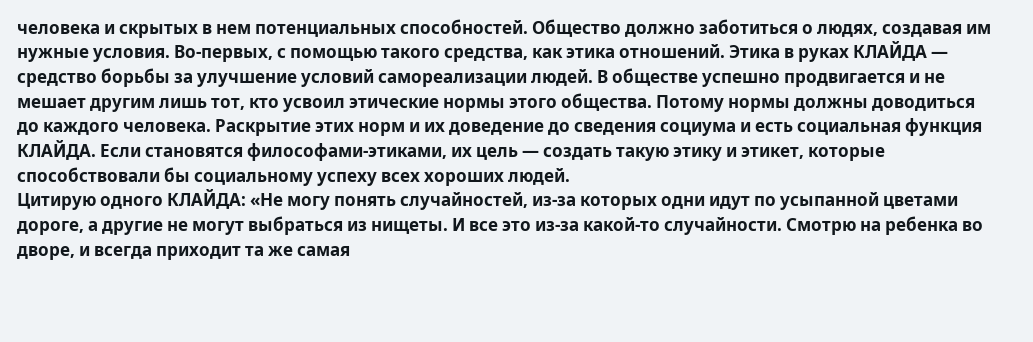человека и скрытых в нем потенциальных способностей. Общество должно заботиться о людях, создавая им нужные условия. Во-первых, с помощью такого средства, как этика отношений. Этика в руках КЛАЙДА — средство борьбы за улучшение условий самореализации людей. В обществе успешно продвигается и не мешает другим лишь тот, кто усвоил этические нормы этого общества. Потому нормы должны доводиться до каждого человека. Раскрытие этих норм и их доведение до сведения социума и есть социальная функция КЛАЙДА. Если становятся философами-этиками, их цель — создать такую этику и этикет, которые способствовали бы социальному успеху всех хороших людей.
Цитирую одного КЛАЙДА: «Не могу понять случайностей, из-за которых одни идут по усыпанной цветами дороге, а другие не могут выбраться из нищеты. И все это из-за какой-то случайности. Смотрю на ребенка во дворе, и всегда приходит та же самая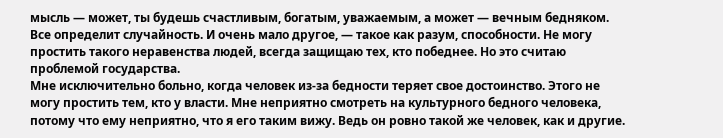мысль — может, ты будешь счастливым, богатым, уважаемым, а может — вечным бедняком. Все определит случайность. И очень мало другое, — такое как разум, способности. Не могу простить такого неравенства людей, всегда защищаю тех, кто победнее. Но это считаю проблемой государства.
Мне исключительно больно, когда человек из-за бедности теряет свое достоинство. Этого не могу простить тем, кто у власти. Мне неприятно смотреть на культурного бедного человека, потому что ему неприятно, что я его таким вижу. Ведь он ровно такой же человек, как и другие.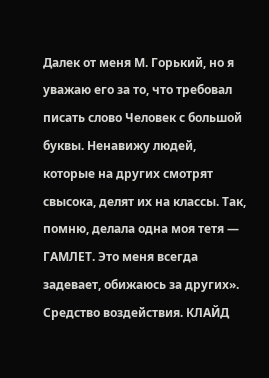Далек от меня М. Горький, но я уважаю его за то, что требовал писать слово Человек с большой буквы. Ненавижу людей, которые на других смотрят свысока, делят их на классы. Так, помню, делала одна моя тетя — ГАМЛЕТ. Это меня всегда задевает, обижаюсь за других».
Средство воздействия. КЛАЙД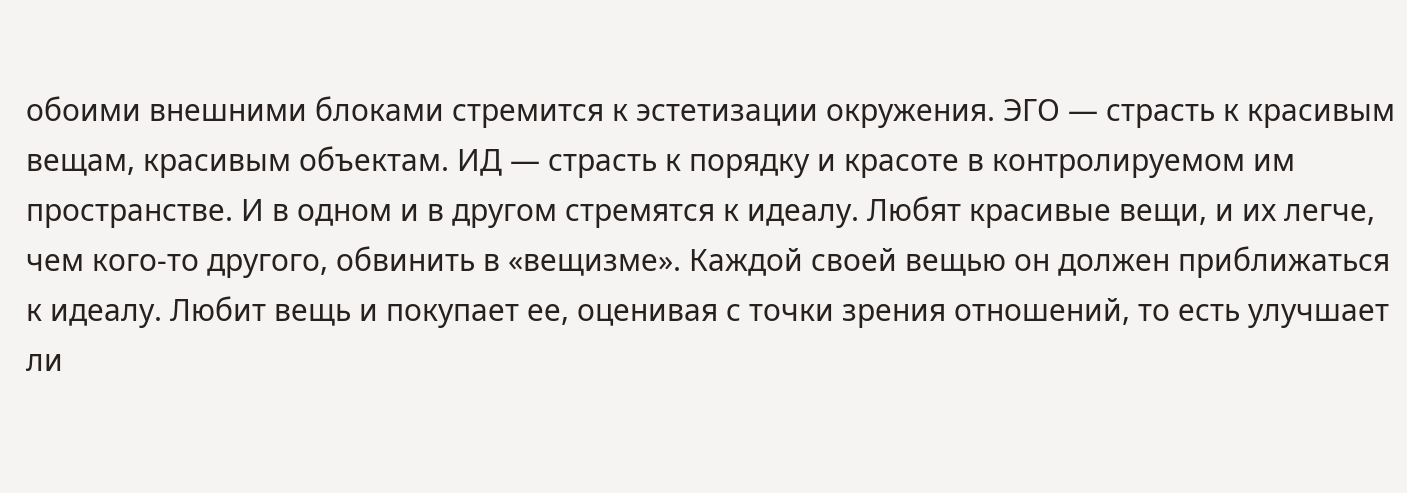обоими внешними блоками стремится к эстетизации окружения. ЭГО — страсть к красивым вещам, красивым объектам. ИД — страсть к порядку и красоте в контролируемом им пространстве. И в одном и в другом стремятся к идеалу. Любят красивые вещи, и их легче, чем кого-то другого, обвинить в «вещизме». Каждой своей вещью он должен приближаться к идеалу. Любит вещь и покупает ее, оценивая с точки зрения отношений, то есть улучшает ли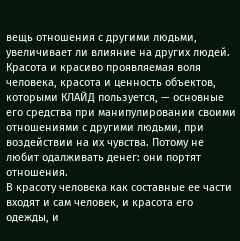вещь отношения с другими людьми, увеличивает ли влияние на других людей. Красота и красиво проявляемая воля человека, красота и ценность объектов, которыми КЛАЙД пользуется, — основные его средства при манипулировании своими отношениями с другими людьми, при воздействии на их чувства. Потому не любит одалживать денег: они портят отношения.
В красоту человека как составные ее части входят и сам человек, и красота его одежды, и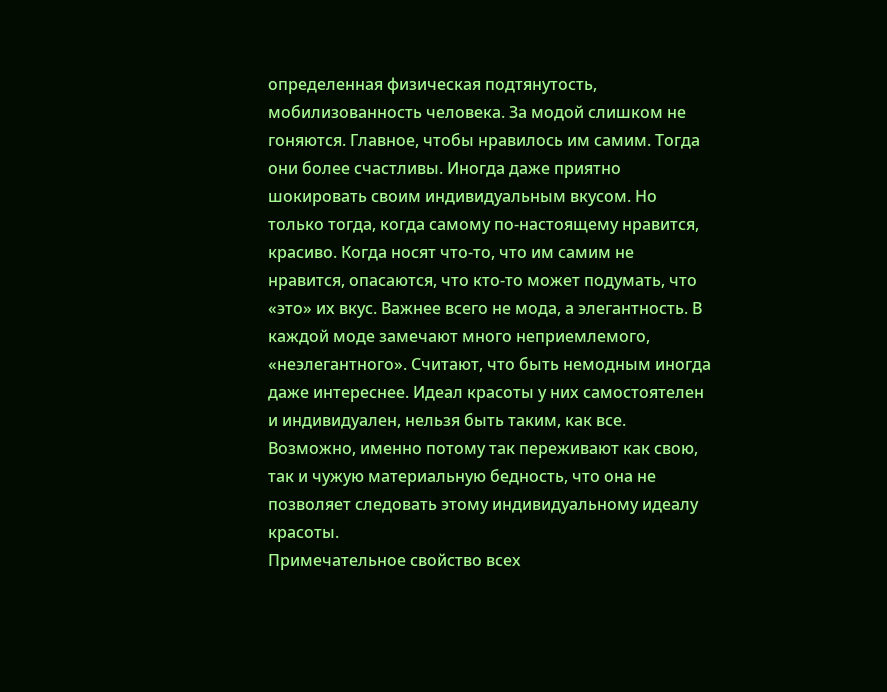определенная физическая подтянутость, мобилизованность человека. За модой слишком не гоняются. Главное, чтобы нравилось им самим. Тогда они более счастливы. Иногда даже приятно шокировать своим индивидуальным вкусом. Но только тогда, когда самому по-настоящему нравится, красиво. Когда носят что-то, что им самим не нравится, опасаются, что кто-то может подумать, что «это» их вкус. Важнее всего не мода, а элегантность. В каждой моде замечают много неприемлемого, «неэлегантного». Считают, что быть немодным иногда даже интереснее. Идеал красоты у них самостоятелен и индивидуален, нельзя быть таким, как все. Возможно, именно потому так переживают как свою, так и чужую материальную бедность, что она не позволяет следовать этому индивидуальному идеалу красоты.
Примечательное свойство всех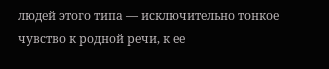людей этого типа — исключительно тонкое чувство к родной речи, к ее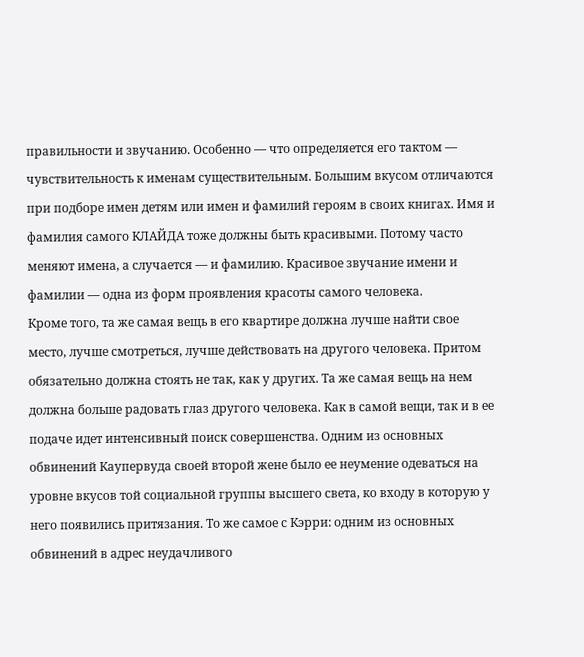правильности и звучанию. Особенно — что определяется его тактом — чувствительность к именам существительным. Большим вкусом отличаются при подборе имен детям или имен и фамилий героям в своих книгах. Имя и фамилия самого КЛАЙДА тоже должны быть красивыми. Потому часто меняют имена, а случается — и фамилию. Красивое звучание имени и фамилии — одна из форм проявления красоты самого человека.
Кроме того, та же самая вещь в его квартире должна лучше найти свое место, лучше смотреться, лучше действовать на другого человека. Притом обязательно должна стоять не так, как у других. Та же самая вещь на нем должна больше радовать глаз другого человека. Как в самой вещи, так и в ее подаче идет интенсивный поиск совершенства. Одним из основных обвинений Каупервуда своей второй жене было ее неумение одеваться на уровне вкусов той социальной группы высшего света, ко входу в которую у него появились притязания. То же самое с Кэрри: одним из основных обвинений в адрес неудачливого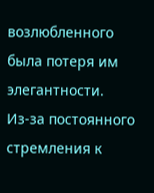возлюбленного была потеря им элегантности.
Из-за постоянного стремления к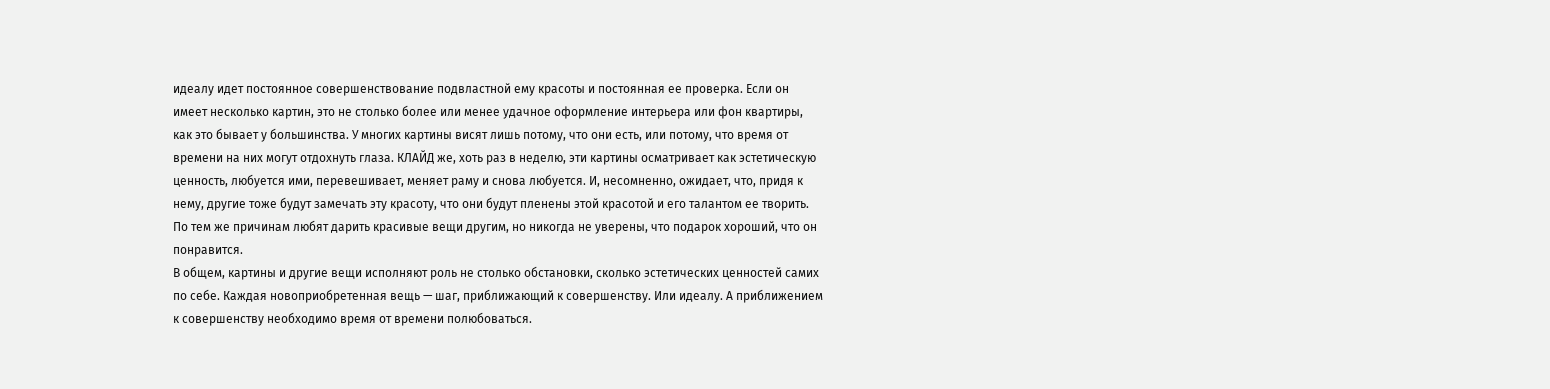идеалу идет постоянное совершенствование подвластной ему красоты и постоянная ее проверка. Если он имеет несколько картин, это не столько более или менее удачное оформление интерьера или фон квартиры, как это бывает у большинства. У многих картины висят лишь потому, что они есть, или потому, что время от времени на них могут отдохнуть глаза. КЛАЙД же, хоть раз в неделю, эти картины осматривает как эстетическую ценность, любуется ими, перевешивает, меняет раму и снова любуется. И, несомненно, ожидает, что, придя к нему, другие тоже будут замечать эту красоту, что они будут пленены этой красотой и его талантом ее творить. По тем же причинам любят дарить красивые вещи другим, но никогда не уверены, что подарок хороший, что он понравится.
В общем, картины и другие вещи исполняют роль не столько обстановки, сколько эстетических ценностей самих по себе. Каждая новоприобретенная вещь — шаг, приближающий к совершенству. Или идеалу. А приближением к совершенству необходимо время от времени полюбоваться.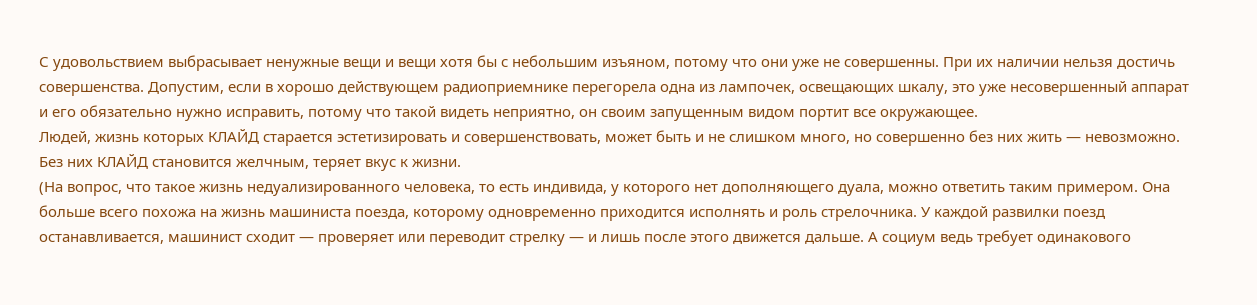С удовольствием выбрасывает ненужные вещи и вещи хотя бы с небольшим изъяном, потому что они уже не совершенны. При их наличии нельзя достичь совершенства. Допустим, если в хорошо действующем радиоприемнике перегорела одна из лампочек, освещающих шкалу, это уже несовершенный аппарат и его обязательно нужно исправить, потому что такой видеть неприятно, он своим запущенным видом портит все окружающее.
Людей, жизнь которых КЛАЙД старается эстетизировать и совершенствовать, может быть и не слишком много, но совершенно без них жить — невозможно. Без них КЛАЙД становится желчным, теряет вкус к жизни.
(На вопрос, что такое жизнь недуализированного человека, то есть индивида, у которого нет дополняющего дуала, можно ответить таким примером. Она больше всего похожа на жизнь машиниста поезда, которому одновременно приходится исполнять и роль стрелочника. У каждой развилки поезд останавливается, машинист сходит — проверяет или переводит стрелку — и лишь после этого движется дальше. А социум ведь требует одинакового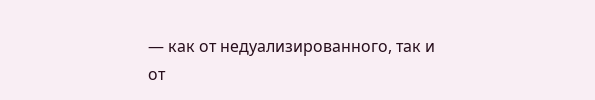— как от недуализированного, так и от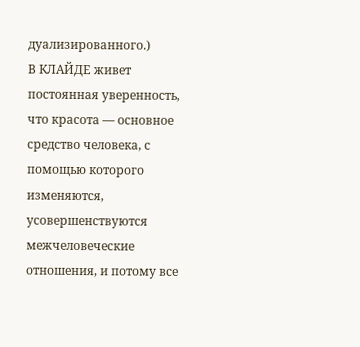дуализированного.)
В КЛАЙДЕ живет постоянная уверенность, что красота — основное средство человека, с помощью которого изменяются, усовершенствуются межчеловеческие отношения, и потому все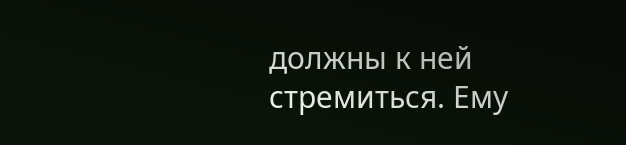должны к ней стремиться. Ему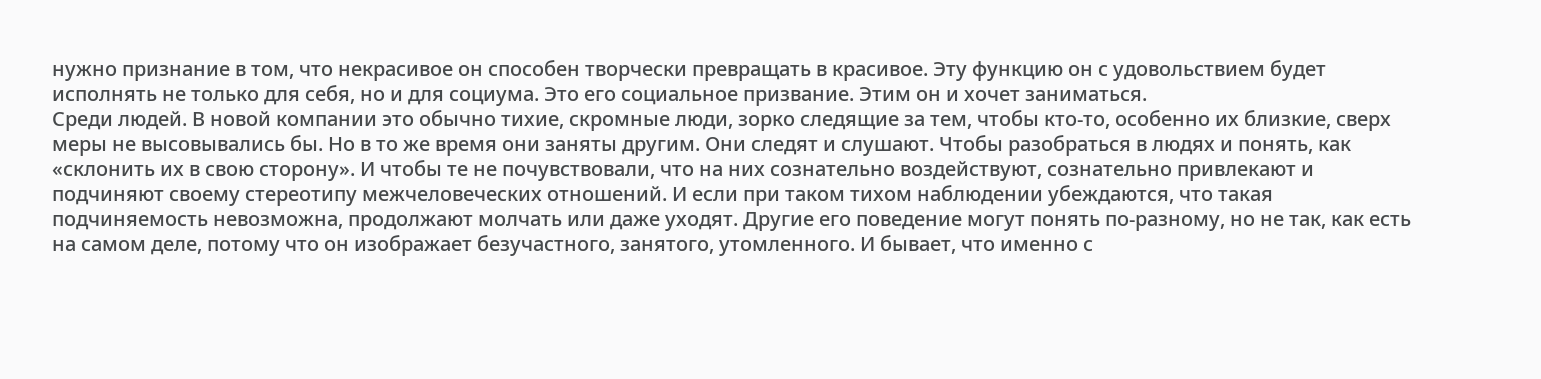нужно признание в том, что некрасивое он способен творчески превращать в красивое. Эту функцию он с удовольствием будет исполнять не только для себя, но и для социума. Это его социальное призвание. Этим он и хочет заниматься.
Среди людей. В новой компании это обычно тихие, скромные люди, зорко следящие за тем, чтобы кто-то, особенно их близкие, сверх меры не высовывались бы. Но в то же время они заняты другим. Они следят и слушают. Чтобы разобраться в людях и понять, как «склонить их в свою сторону». И чтобы те не почувствовали, что на них сознательно воздействуют, сознательно привлекают и подчиняют своему стереотипу межчеловеческих отношений. И если при таком тихом наблюдении убеждаются, что такая подчиняемость невозможна, продолжают молчать или даже уходят. Другие его поведение могут понять по-разному, но не так, как есть на самом деле, потому что он изображает безучастного, занятого, утомленного. И бывает, что именно с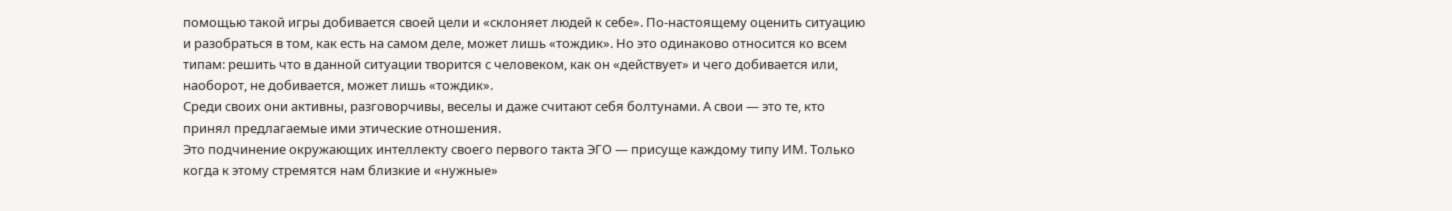помощью такой игры добивается своей цели и «склоняет людей к себе». По-настоящему оценить ситуацию и разобраться в том, как есть на самом деле, может лишь «тождик». Но это одинаково относится ко всем типам: решить что в данной ситуации творится с человеком, как он «действует» и чего добивается или, наоборот, не добивается, может лишь «тождик».
Среди своих они активны, разговорчивы, веселы и даже считают себя болтунами. А свои — это те, кто принял предлагаемые ими этические отношения.
Это подчинение окружающих интеллекту своего первого такта ЭГО — присуще каждому типу ИМ. Только когда к этому стремятся нам близкие и «нужные»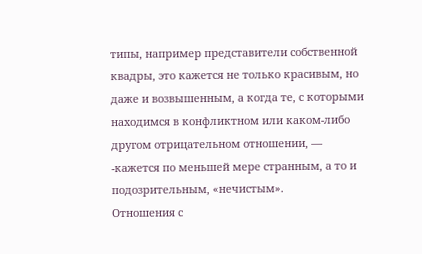типы, например представители собственной квадры, это кажется не только красивым, но даже и возвышенным, а когда те, с которыми находимся в конфликтном или каком-либо другом отрицательном отношении, — -кажется по меньшей мере странным, а то и подозрительным, «нечистым».
Отношения с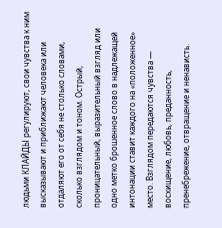людьми КЛАЙДЫ регулируют, свои чувства к ним высказывают и приближают человека или отдаляют его от себя не столько словами, сколько взглядом и тоном. Острый, проницательный, выразительный взгляд или одно метко брошенное слово в надлежащей интонации ставит каждого на «положенное» место. Взглядом передаются чувства — восхищение, любовь, преданность, пренебрежение, отвращение и ненависть.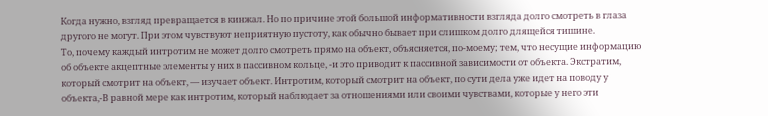Когда нужно, взгляд превращается в кинжал. Но по причине этой большой информативности взгляда долго смотреть в глаза другого не могут. При этом чувствуют неприятную пустоту, как обычно бывает при слишком долго длящейся тишине.
То, почему каждый интротим не может долго смотреть прямо на объект, объясняется, по-моему; тем, что несущие информацию об объекте акцептные элементы у них в пассивном кольце, -и это приводит к пассивной зависимости от объекта. Экстратим, который смотрит на объект, — изучает объект. Интротим, который смотрит на объект, по сути дела уже идет на поводу у объекта,-В равной мере как интротим, который наблюдает за отношениями или своими чувствами, которые у него эти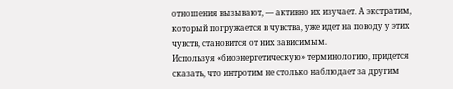отношения вызывают, — активно их изучает. А экстратим, который погружается в чувства, уже идет на поводу у этих чувств, становится от них зависимым.
Используя «биоэнергетическую» терминологию, придется сказать, что интротим не столько наблюдает за другим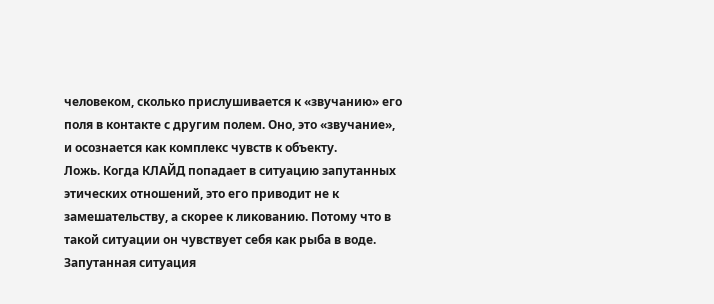человеком, сколько прислушивается к «звучанию» его поля в контакте с другим полем. Оно, это «звучание», и осознается как комплекс чувств к объекту.
Ложь. Когда КЛАЙД попадает в ситуацию запутанных этических отношений, это его приводит не к замешательству, а скорее к ликованию. Потому что в такой ситуации он чувствует себя как рыба в воде. Запутанная ситуация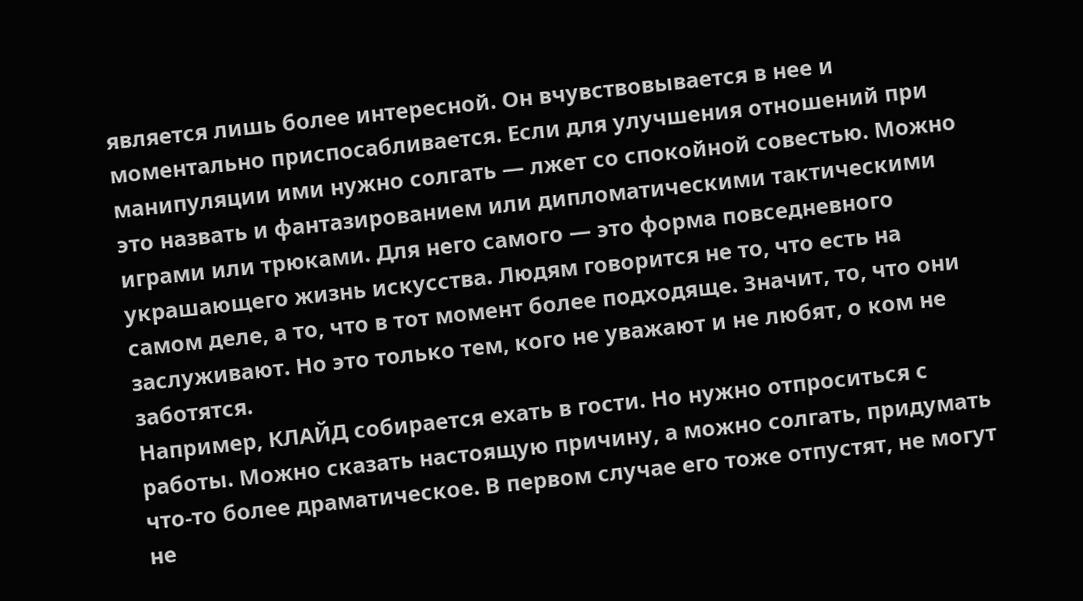является лишь более интересной. Он вчувствовывается в нее и моментально приспосабливается. Если для улучшения отношений при манипуляции ими нужно солгать — лжет со спокойной совестью. Можно это назвать и фантазированием или дипломатическими тактическими играми или трюками. Для него самого — это форма повседневного украшающего жизнь искусства. Людям говорится не то, что есть на самом деле, а то, что в тот момент более подходяще. Значит, то, что они заслуживают. Но это только тем, кого не уважают и не любят, о ком не заботятся.
Например, КЛАЙД собирается ехать в гости. Но нужно отпроситься с работы. Можно сказать настоящую причину, а можно солгать, придумать что-то более драматическое. В первом случае его тоже отпустят, не могут не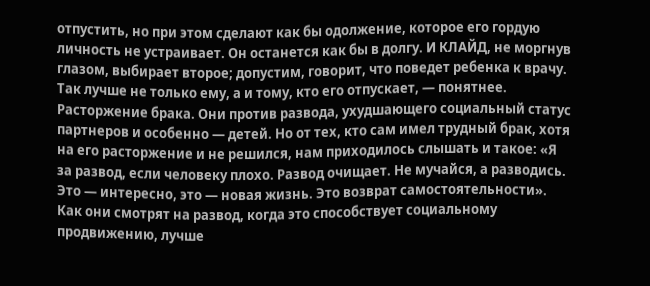отпустить, но при этом сделают как бы одолжение, которое его гордую личность не устраивает. Он останется как бы в долгу. И КЛАЙД, не моргнув глазом, выбирает второе; допустим, говорит, что поведет ребенка к врачу. Так лучше не только ему, а и тому, кто его отпускает, — понятнее.
Расторжение брака. Они против развода, ухудшающего социальный статус партнеров и особенно — детей. Но от тех, кто сам имел трудный брак, хотя на его расторжение и не решился, нам приходилось слышать и такое: «Я за развод, если человеку плохо. Развод очищает. Не мучайся, а разводись. Это — интересно, это — новая жизнь. Это возврат самостоятельности».
Как они смотрят на развод, когда это способствует социальному продвижению, лучше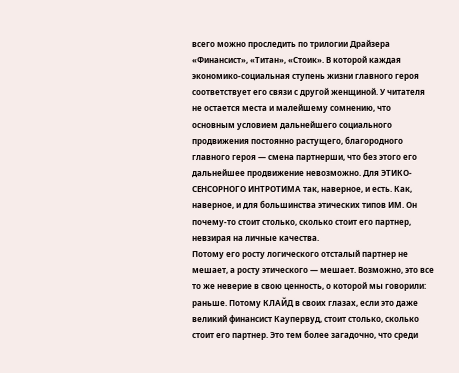всего можно проследить по трилогии Драйзера «Финансист», «Титан», «Стоик». В которой каждая экономико-социальная ступень жизни главного героя соответствует его связи с другой женщиной. У читателя не остается места и малейшему сомнению, что основным условием дальнейшего социального продвижения постоянно растущего, благородного главного героя — смена партнерши, что без этого его дальнейшее продвижение невозможно. Для ЭТИКО-СЕНСОРНОГО ИНТРОТИМА так, наверное, и есть. Как, наверное, и для большинства этических типов ИМ. Он почему-то стоит столько, сколько стоит его партнер, невзирая на личные качества.
Потому его росту логического отсталый партнер не мешает, а росту этического — мешает. Возможно, это все то же неверие в свою ценность, о которой мы говорили: раньше. Потому КЛАЙД в своих глазах, если это даже великий финансист Каупервуд, стоит столько, сколько стоит его партнер. Это тем более загадочно, что среди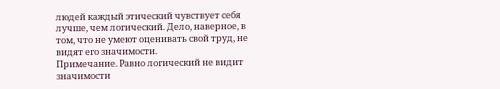людей каждый этический чувствует себя лучше, чем логический. Дело, наверное, в том, что не умеют оценивать свой труд, не видят его значимости.
Примечание. Равно логический не видит значимости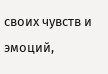своих чувств и эмоций,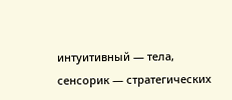интуитивный — тела, сенсорик — стратегических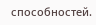способностей.